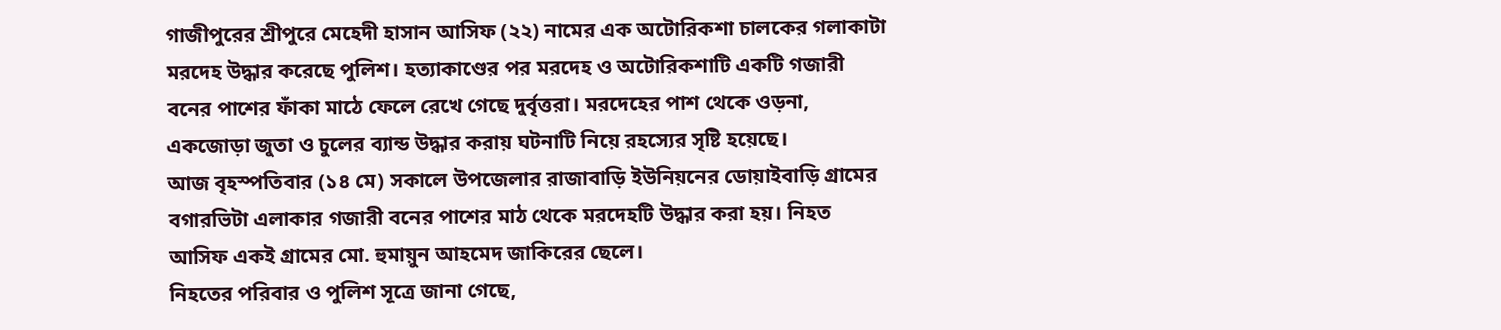গাজীপুরের শ্রীপুরে মেহেদী হাসান আসিফ (২২) নামের এক অটোরিকশা চালকের গলাকাটা মরদেহ উদ্ধার করেছে পুলিশ। হত্যাকাণ্ডের পর মরদেহ ও অটোরিকশাটি একটি গজারী বনের পাশের ফাঁকা মাঠে ফেলে রেখে গেছে দুর্বৃত্তরা। মরদেহের পাশ থেকে ওড়না, একজোড়া জুতা ও চুলের ব্যান্ড উদ্ধার করায় ঘটনাটি নিয়ে রহস্যের সৃষ্টি হয়েছে।
আজ বৃহস্পতিবার (১৪ মে) সকালে উপজেলার রাজাবাড়ি ইউনিয়নের ডোয়াইবাড়ি গ্রামের বগারভিটা এলাকার গজারী বনের পাশের মাঠ থেকে মরদেহটি উদ্ধার করা হয়। নিহত আসিফ একই গ্রামের মো. হুমায়ুন আহমেদ জাকিরের ছেলে।
নিহতের পরিবার ও পুলিশ সূত্রে জানা গেছে,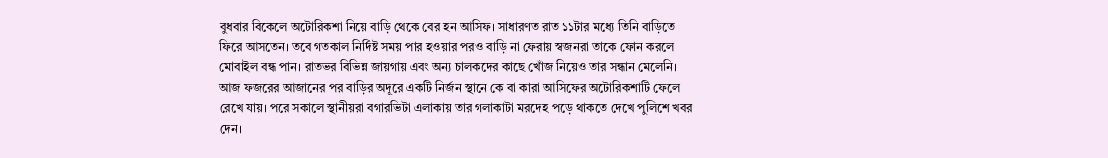বুধবার বিকেলে অটোরিকশা নিয়ে বাড়ি থেকে বের হন আসিফ। সাধারণত রাত ১১টার মধ্যে তিনি বাড়িতে ফিরে আসতেন। তবে গতকাল নির্দিষ্ট সময় পার হওয়ার পরও বাড়ি না ফেরায় স্বজনরা তাকে ফোন করলে মোবাইল বন্ধ পান। রাতভর বিভিন্ন জায়গায় এবং অন্য চালকদের কাছে খোঁজ নিয়েও তার সন্ধান মেলেনি। আজ ফজরের আজানের পর বাড়ির অদূরে একটি নির্জন স্থানে কে বা কারা আসিফের অটোরিকশাটি ফেলে রেখে যায়। পরে সকালে স্থানীয়রা বগারভিটা এলাকায় তার গলাকাটা মরদেহ পড়ে থাকতে দেখে পুলিশে খবর দেন।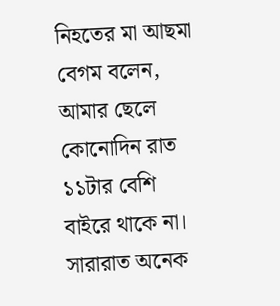নিহতের মা আছমা বেগম বলেন, আমার ছেলে কোনোদিন রাত ১১টার বেশি বাইরে থাকে না। সারারাত অনেক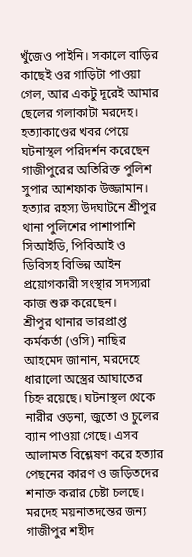খুঁজেও পাইনি। সকালে বাড়ির কাছেই ওর গাড়িটা পাওয়া গেল, আর একটু দূরেই আমার ছেলের গলাকাটা মরদেহ।
হত্যাকাণ্ডের খবর পেয়ে ঘটনাস্থল পরিদর্শন করেছেন গাজীপুরের অতিরিক্ত পুলিশ সুপার আশফাক উজ্জামান। হত্যার রহস্য উদঘাটনে শ্রীপুর থানা পুলিশের পাশাপাশি সিআইডি, পিবিআই ও ডিবিসহ বিভিন্ন আইন প্রয়োগকারী সংস্থার সদস্যরা কাজ শুরু করেছেন।
শ্রীপুর থানার ভারপ্রাপ্ত কর্মকর্তা (ওসি) নাছির আহমেদ জানান, মরদেহে ধারালো অস্ত্রের আঘাতের চিহ্ন রয়েছে। ঘটনাস্থল থেকে নারীর ওড়না, জুতো ও চুলের ব্যান পাওয়া গেছে। এসব আলামত বিশ্লেষণ করে হত্যার পেছনের কারণ ও জড়িতদের শনাক্ত করার চেষ্টা চলছে। মরদেহ ময়নাতদন্তের জন্য গাজীপুর শহীদ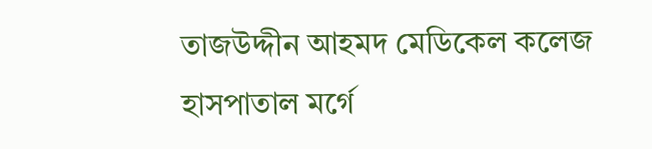তাজউদ্দীন আহমদ মেডিকেল কলেজ হাসপাতাল মর্গে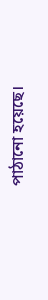পাঠানো হয়েছে।